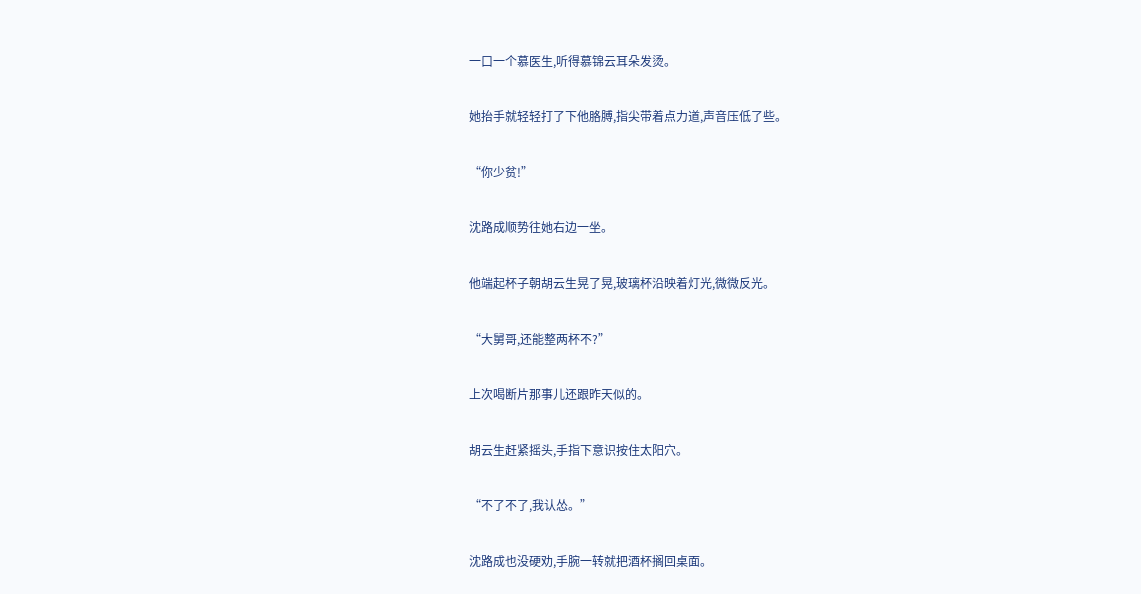一口一个慕医生,听得慕锦云耳朵发烫。

她抬手就轻轻打了下他胳膊,指尖带着点力道,声音压低了些。

“你少贫!”

沈路成顺势往她右边一坐。

他端起杯子朝胡云生晃了晃,玻璃杯沿映着灯光,微微反光。

“大舅哥,还能整两杯不?”

上次喝断片那事儿还跟昨天似的。

胡云生赶紧摇头,手指下意识按住太阳穴。

“不了不了,我认怂。”

沈路成也没硬劝,手腕一转就把酒杯搁回桌面。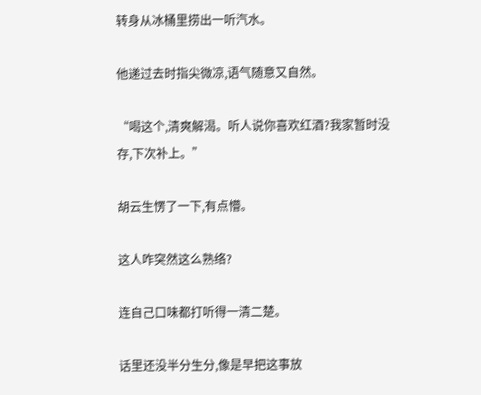转身从冰桶里捞出一听汽水。

他递过去时指尖微凉,语气随意又自然。

“喝这个,清爽解渴。听人说你喜欢红酒?我家暂时没存,下次补上。”

胡云生愣了一下,有点懵。

这人咋突然这么熟络?

连自己口味都打听得一清二楚。

话里还没半分生分,像是早把这事放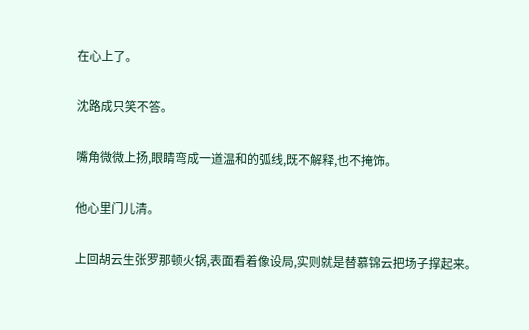在心上了。

沈路成只笑不答。

嘴角微微上扬,眼睛弯成一道温和的弧线,既不解释,也不掩饰。

他心里门儿清。

上回胡云生张罗那顿火锅,表面看着像设局,实则就是替慕锦云把场子撑起来。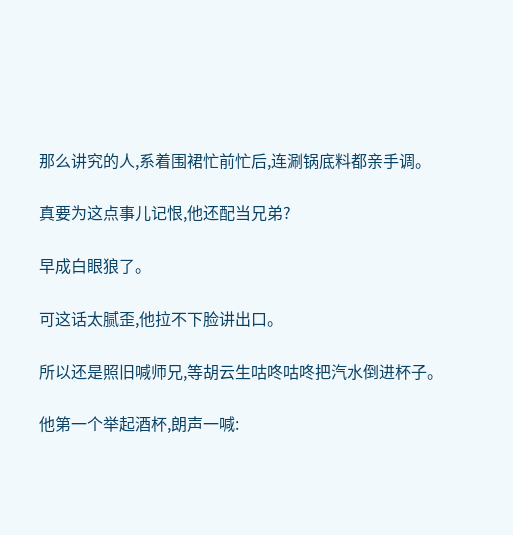那么讲究的人,系着围裙忙前忙后,连涮锅底料都亲手调。

真要为这点事儿记恨,他还配当兄弟?

早成白眼狼了。

可这话太腻歪,他拉不下脸讲出口。

所以还是照旧喊师兄,等胡云生咕咚咕咚把汽水倒进杯子。

他第一个举起酒杯,朗声一喊: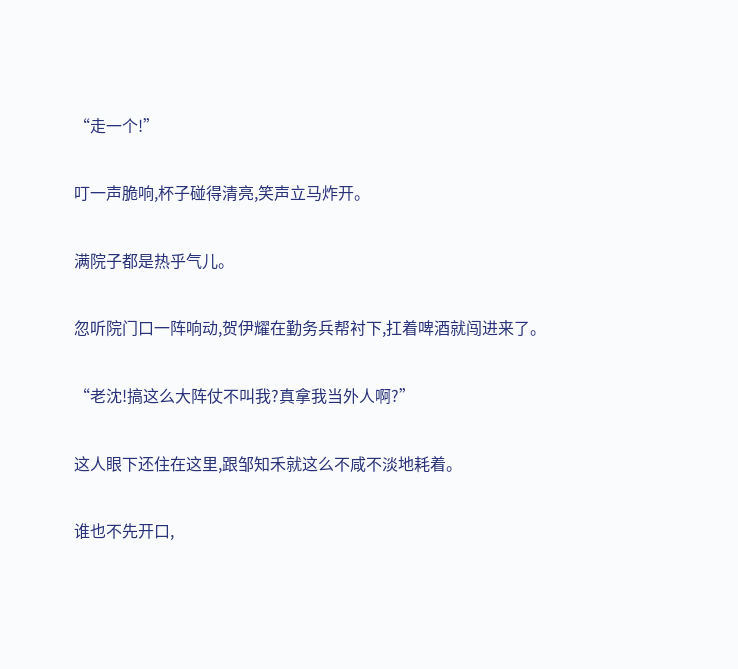“走一个!”

叮一声脆响,杯子碰得清亮,笑声立马炸开。

满院子都是热乎气儿。

忽听院门口一阵响动,贺伊耀在勤务兵帮衬下,扛着啤酒就闯进来了。

“老沈!搞这么大阵仗不叫我?真拿我当外人啊?”

这人眼下还住在这里,跟邹知禾就这么不咸不淡地耗着。

谁也不先开口,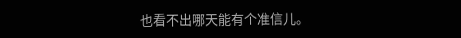也看不出哪天能有个准信儿。